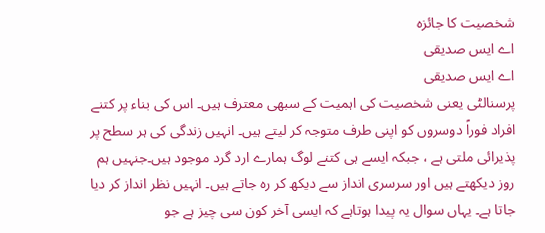شخصیت کا جائزہ
اے ایس صدیقی
اے ایس صدیقی
پرسنالٹی یعنی شخصیت کی اہمیت کے سبھی معترف ہیں۔ اس کی بناء پر کتنے افراد فوراً دوسروں کو اپنی طرف متوجہ کر لیتے ہیں۔ انہیں زندگی کی ہر سطح پر پذیرائی ملتی ہے ، جبکہ ایسے ہی کتنے لوگ ہمارے ارد گرد موجود ہیں۔جنہیں ہم روز دیکھتے ہیں اور سرسری انداز سے دیکھ کر رہ جاتے ہیں۔ انہیں نظر انداز کر دیا جاتا ہے۔ یہاں سوال یہ پیدا ہوتاہے کہ ایسی آخر کون سی چیز ہے جو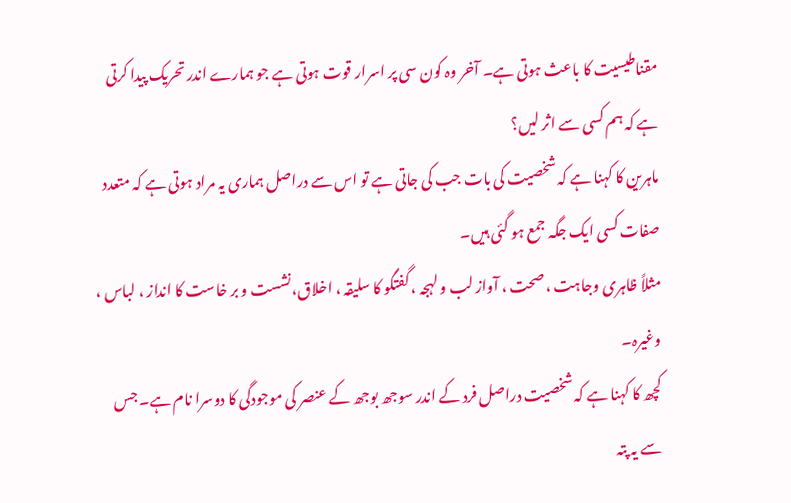مقناطیسیت کا باعث ہوتی ہے۔ آخر وہ کون سی پر اسرار قوت ہوتی ہے جو ہمارے اندر تحریک پیدا کرتی ہے کہ ہم کسی سے اثر لیں؟
ماہرین کا کہنا ہے کہ شخصیت کی بات جب کی جاتی ہے تو اس سے دراصل ہماری یہ مراد ہوتی ہے کہ متعدد صفات کسی ایک جگہ جمع ہو گئی ہیں۔
مثلاً ظاہری وجاہت ، صحت ، آواز لب و لہجہ ، گفتگو کا سلیقہ ، اخلاق،نشست و بر خاست کا انداز ، لباس ، وغیرہ۔
کچھ کا کہنا ہے کہ شخصیت دراصل فرد کے اندر سوجھ بوجھ کے عنصر کی موجودگی کا دوسرا نام ہے۔ جس سے یہ پتہ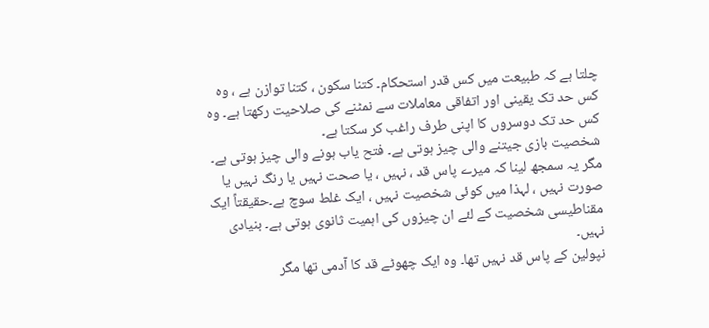چلتا ہے کہ طبیعت میں کس قدر استحکام۔ کتنا سکون ، کتنا توازن ہے ، وہ کس حد تک یقینی اور اتفاقی معاملات سے نمٹنے کی صلاحیت رکھتا ہے۔ وہ کس حد تک دوسروں کا اپنی طرف راغب کر سکتا ہے۔
شخصیت بازی جیتنے والی چیز ہوتی ہے۔ فتح یاب ہونے والی چیز ہوتی ہے۔ مگر یہ سمجھ لینا کہ میرے پاس قد ، نہیں ، یا صحت نہیں یا رنگ نہیں یا صورت نہیں ، لہذا میں کوئی شخصیت نہیں ، ایک غلط سوچ ہے۔حقیقتاً ایک مقناطیسی شخصیت کے لئے ان چیزوں کی اہمیت ثانوی ہوتی ہے۔ بنیادی نہیں۔
نپولین کے پاس قد نہیں تھا۔ وہ ایک چھوٹے قد کا آدمی تھا مگر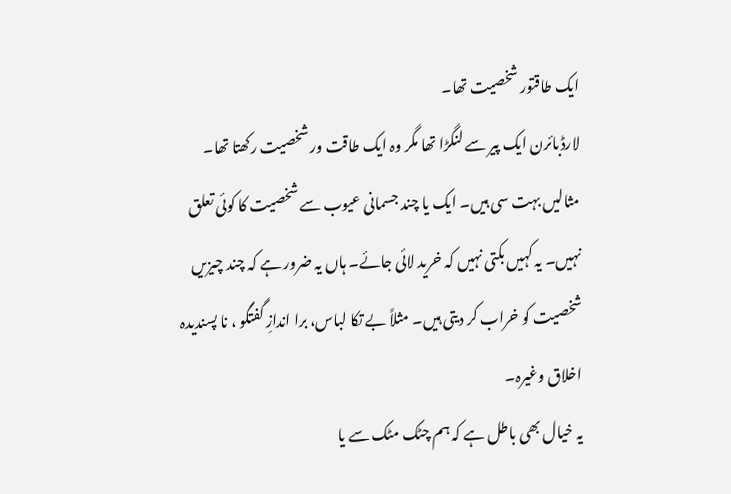ایک طاقتور شخصیت تھا۔
لارڈبائرن ایک پیر سے لنگڑا تھا مگر وہ ایک طاقت ور شخصیت رکھتا تھا۔
مثالیں بہت سی ہیں۔ ایک یا چند جسمانی عیوب سے شخصیت کا کوئی تعلق نہیں۔ یہ کہیں بکتی نہیں کہ خرید لائی جائے۔ ہاں یہ ضرور ہے کہ چند چیزیں شخصیت کو خراب کر دیتی ہیں۔ مثلاً بے تکا لباس، برا اندازِ گفتگو ، نا پسندیدہ اخلاق وغیرہ۔
یہ خیال بھی باطل ہے کہ ہم چٹک مٹک سے یا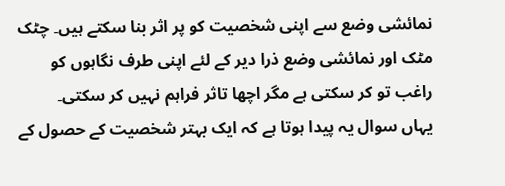نمائشی وضع سے اپنی شخصیت کو پر اثر بنا سکتے ہیں۔ چٹک مٹک اور نمائشی وضع ذرا دیر کے لئے اپنی طرف نگاہوں کو راغب تو کر سکتی ہے مگر اچھا تاثر فراہم نہیں کر سکتی۔
یہاں سوال یہ پیدا ہوتا ہے کہ ایک بہتر شخصیت کے حصول کے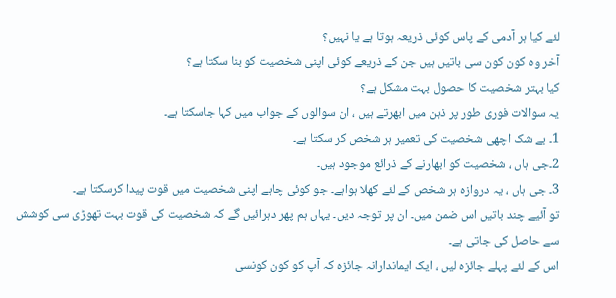لئے کیا ہر آدمی کے پاس کوئی ذریعہ ہوتا ہے یا نہیں؟
آخر وہ کون کون سی باتیں ہیں جن کے ذریعے کوئی اپنی شخصیت کو بنا سکتا ہے؟
کیا بہتر شخصیت کا حصول بہت مشکل ہے؟
یہ سوالات فوری طور پر ذہن میں ابھرتے ہیں ، ان سوالوں کے جواب میں کہا جاسکتا ہے۔
1۔ بے شک اچھی شخصیت کی تعمیر ہر شخص کر سکتا ہے۔
2۔جی ہاں ، شخصیت کو ابھارنے کے ذرائع موجود ہیں۔
3۔ جی ہاں ، یہ دروازہ ہر شخص کے لئے کھلا ہواہے۔ جو کوئی چاہے اپنی شخصیت میں قوت پیدا کرسکتا ہے۔
تو آئیے چند باتیں اس ضمن میں۔ ان پر توجہ دیں۔ یہاں ہم پھر دہرائیں گے کہ شخصیت کی قوت بہت تھوڑی سی کوشش سے حاصل کی جاتی ہے۔
اس کے لئے پہلے جائزہ لیں ، ایک ایماندارانہ جائزہ کہ آپ کو کون کونسی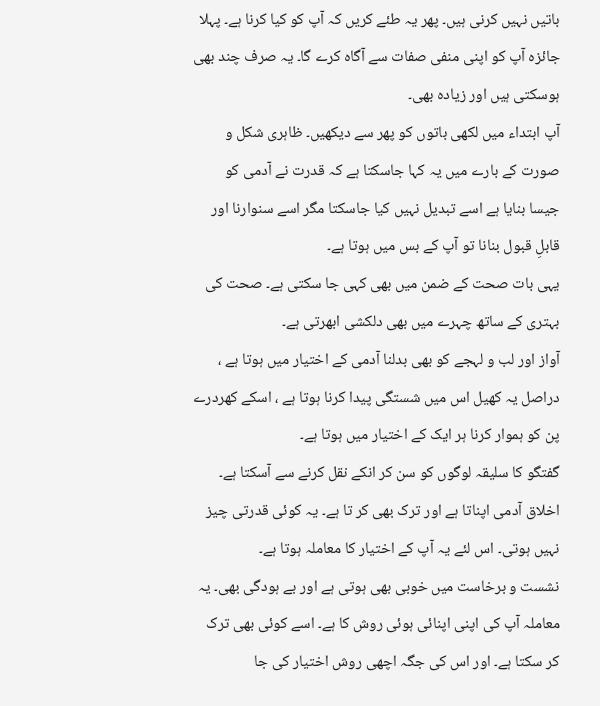باتیں نہیں کرنی ہیں۔ پھر یہ طئے کریں کہ آپ کو کیا کرنا ہے۔ پہلا جائزہ آپ کو اپنی منفی صفات سے آگاہ کرے گا۔ یہ صرف چند بھی ہوسکتی ہیں اور زیادہ بھی۔
آپ ابتداء میں لکھی باتوں کو پھر سے دیکھیں۔ ظاہری شکل و صورت کے بارے میں یہ کہا جاسکتا ہے کہ قدرت نے آدمی کو جیسا بنایا ہے اسے تبدیل نہیں کیا جاسکتا مگر اسے سنوارنا اور قابلِ قبول بنانا تو آپ کے بس میں ہوتا ہے۔
یہی بات صحت کے ضمن میں بھی کہی جا سکتی ہے۔ صحت کی بہتری کے ساتھ چہرے میں بھی دلکشی ابھرتی ہے۔
آواز اور لب و لہجے کو بھی بدلنا آدمی کے اختیار میں ہوتا ہے ، دراصل یہ کھیل اس میں شستگی پیدا کرنا ہوتا ہے ، اسکے کھردرے پن کو ہموار کرنا ہر ایک کے اختیار میں ہوتا ہے۔
گفتگو کا سلیقہ لوگوں کو سن کر انکے نقل کرنے سے آسکتا ہے۔
اخلاق آدمی اپناتا ہے اور ترک بھی کر تا ہے۔ یہ کوئی قدرتی چیز نہیں ہوتی۔ اس لئے یہ آپ کے اختیار کا معاملہ ہوتا ہے۔
نشست و برخاست میں خوبی بھی ہوتی ہے اور بے ہودگی بھی۔ یہ معاملہ آپ کی اپنی اپنائی ہوئی روش کا ہے۔ اسے کوئی بھی ترک کر سکتا ہے۔ اور اس کی جگہ اچھی روش اختیار کی جا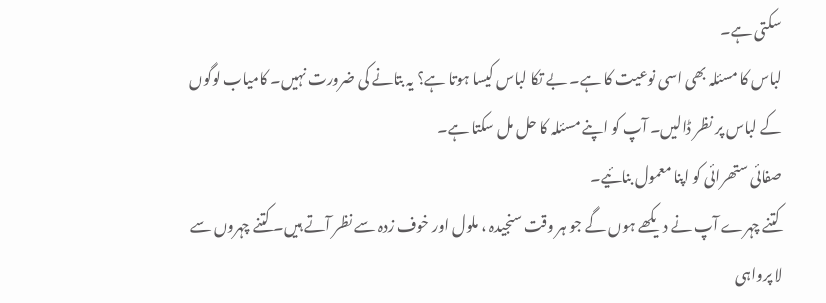سکتی ہے۔
لباس کا مسئلہ بھی اسی نوعیت کا ہے۔ بے تکا لباس کیسا ہوتا ہے؟ یہ بتانے کی ضرورت نہیں۔ کامیاب لوگوں کے لباس پر نظر ڈالیں۔ آپ کو اپنے مسئلہ کا حل مل سکتا ہے۔
صفائی ستھرائی کو اپنا معمول بنائیے۔
کتنے چہرے آپ نے دیکھے ہوں گے جو ہر وقت سنجیدہ ، ملول اور خوف زدہ سے نظر آتے ہیں۔ کتنے چہروں سے لا پرواہی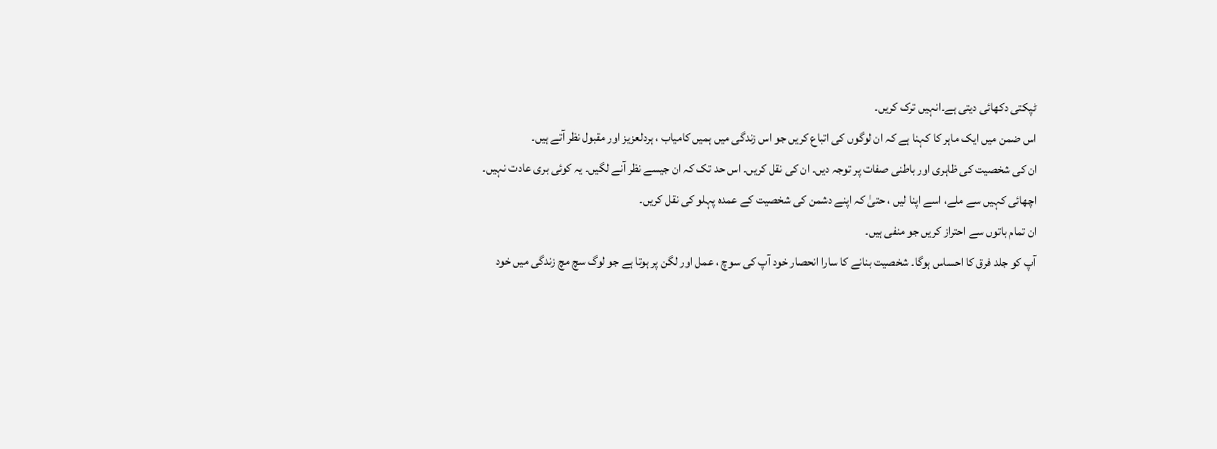ٹپکتی دکھائی دیتی ہے۔انہیں ترک کریں۔
اس ضمن میں ایک ماہر کا کہنا ہے کہ ان لوگوں کی اتباع کریں جو اس زندگی میں ہمیں کامیاب ، ہردلعزیز اور مقبول نظر آتے ہیں۔
ان کی شخصیت کی ظاہری اور باطنی صفات پر توجہ دیں۔ ان کی نقل کریں۔ اس حد تک کہ ان جیسے نظر آنے لگیں۔ یہ کوئی بری عادت نہیں۔ اچھائی کہیں سے ملے، اسے اپنا لیں ، حتیٰ کہ اپنے دشمن کی شخصیت کے عمدہ پہلو کی نقل کریں۔
ان تمام باتوں سے احتراز کریں جو منفی ہیں۔
آپ کو جلد فرق کا احساس ہوگا۔ شخصیت بنانے کا سارا انحصار خود آپ کی سوچ ، عمل اور لگن پر ہوتا ہے جو لوگ سچ مچ زندگی میں خود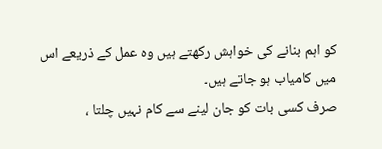کو اہم بنانے کی خواہش رکھتے ہیں وہ عمل کے ذریعے اس میں کامیاب ہو جاتے ہیں۔
صرف کسی بات کو جان لینے سے کام نہیں چلتا ،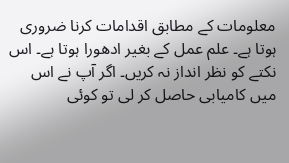معلومات کے مطابق اقدامات کرنا ضروری ہوتا ہے۔ علم عمل کے بغیر ادھورا ہوتا ہے۔ اس نکتے کو نظر انداز نہ کریں۔ اگر آپ نے اس میں کامیابی حاصل کر لی تو کوئی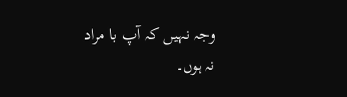وجہ نہیں کہ آپ با مراد نہ ہوں۔